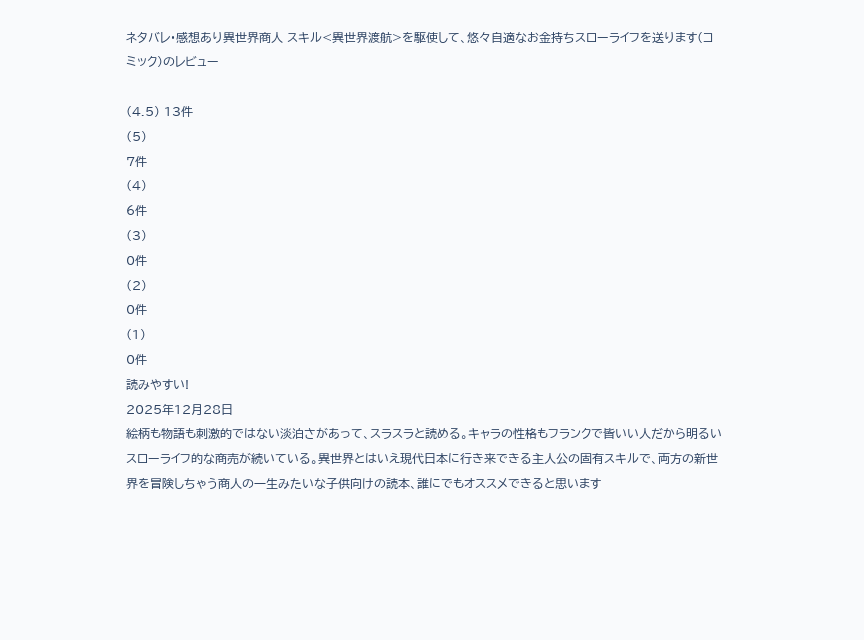ネタバレ・感想あり異世界商人 スキル<異世界渡航>を駆使して、悠々自適なお金持ちスローライフを送ります(コミック)のレビュー

(4.5) 13件
(5)
7件
(4)
6件
(3)
0件
(2)
0件
(1)
0件
読みやすい!
2025年12月28日
絵柄も物語も刺激的ではない淡泊さがあって、スラスラと読める。キャラの性格もフランクで皆いい人だから明るいスローライフ的な商売が続いている。異世界とはいえ現代日本に行き来できる主人公の固有スキルで、両方の新世界を冒険しちゃう商人の一生みたいな子供向けの読本、誰にでもオススメできると思います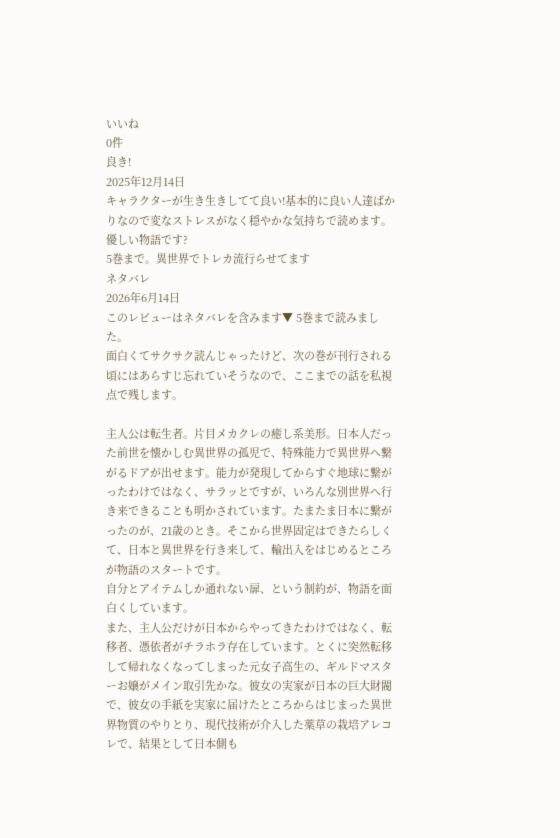いいね
0件
良き!
2025年12月14日
キャラクターが生き生きしてて良い!基本的に良い人達ばかりなので変なストレスがなく穏やかな気持ちで読めます。優しい物語です?
5巻まで。異世界でトレカ流行らせてます
ネタバレ
2026年6月14日
このレビューはネタバレを含みます▼ 5巻まで読みました。
面白くてサクサク読んじゃったけど、次の巻が刊行される頃にはあらすじ忘れていそうなので、ここまでの話を私視点で残します。

主人公は転生者。片目メカクレの癒し系美形。日本人だった前世を懐かしむ異世界の孤児で、特殊能力で異世界へ繋がるドアが出せます。能力が発現してからすぐ地球に繋がったわけではなく、サラッとですが、いろんな別世界へ行き来できることも明かされています。たまたま日本に繋がったのが、21歳のとき。そこから世界固定はできたらしくて、日本と異世界を行き来して、輸出入をはじめるところが物語のスタートです。
自分とアイテムしか通れない扉、という制約が、物語を面白くしています。
また、主人公だけが日本からやってきたわけではなく、転移者、憑依者がチラホラ存在しています。とくに突然転移して帰れなくなってしまった元女子高生の、ギルドマスターお嬢がメイン取引先かな。彼女の実家が日本の巨大財閥で、彼女の手紙を実家に届けたところからはじまった異世界物質のやりとり、現代技術が介入した薬草の栽培アレコレで、結果として日本側も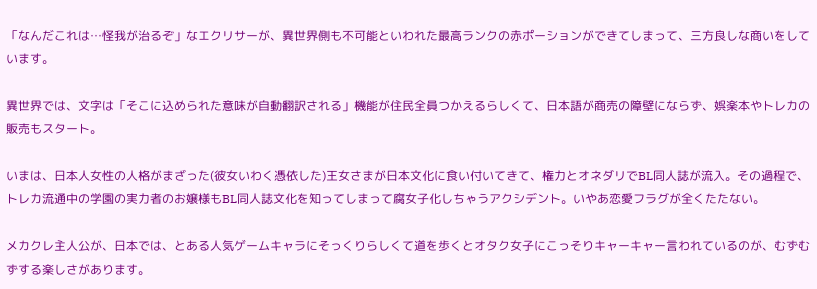「なんだこれは…怪我が治るぞ」なエクリサーが、異世界側も不可能といわれた最高ランクの赤ポーションができてしまって、三方良しな商いをしています。

異世界では、文字は「そこに込められた意味が自動翻訳される」機能が住民全員つかえるらしくて、日本語が商売の障壁にならず、娯楽本やトレカの販売もスタート。

いまは、日本人女性の人格がまざった(彼女いわく憑依した)王女さまが日本文化に食い付いてきて、権力とオネダリでBL同人誌が流入。その過程で、トレカ流通中の学園の実力者のお嬢様もBL同人誌文化を知ってしまって腐女子化しちゃうアクシデント。いやあ恋愛フラグが全くたたない。

メカクレ主人公が、日本では、とある人気ゲームキャラにそっくりらしくて道を歩くとオタク女子にこっそりキャーキャー言われているのが、むずむずする楽しさがあります。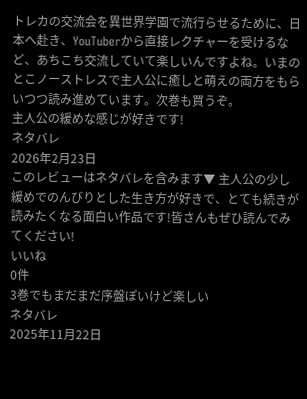トレカの交流会を異世界学園で流行らせるために、日本へ赴き、YouTuberから直接レクチャーを受けるなど、あちこち交流していて楽しいんですよね。いまのとこノーストレスで主人公に癒しと萌えの両方をもらいつつ読み進めています。次巻も買うぞ。
主人公の緩めな感じが好きです!
ネタバレ
2026年2月23日
このレビューはネタバレを含みます▼ 主人公の少し緩めでのんびりとした生き方が好きで、とても続きが読みたくなる面白い作品です!皆さんもぜひ読んでみてください!
いいね
0件
3巻でもまだまだ序盤ぽいけど楽しい
ネタバレ
2025年11月22日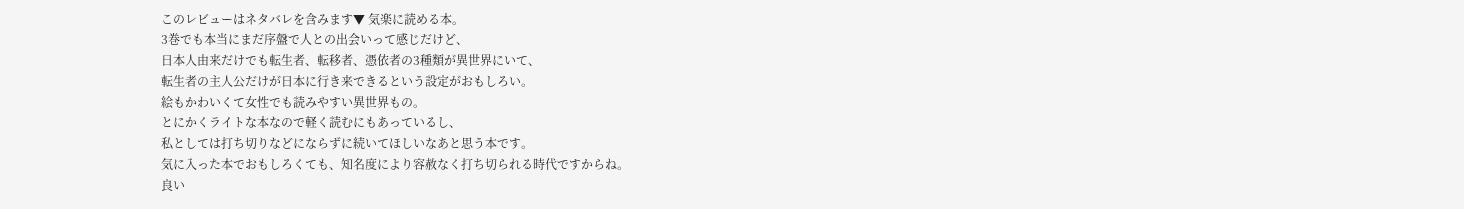このレビューはネタバレを含みます▼ 気楽に読める本。
3巻でも本当にまだ序盤で人との出会いって感じだけど、
日本人由来だけでも転生者、転移者、憑依者の3種類が異世界にいて、
転生者の主人公だけが日本に行き来できるという設定がおもしろい。
絵もかわいくて女性でも読みやすい異世界もの。
とにかくライトな本なので軽く読むにもあっているし、
私としては打ち切りなどにならずに続いてほしいなあと思う本です。
気に入った本でおもしろくても、知名度により容赦なく打ち切られる時代ですからね。
良い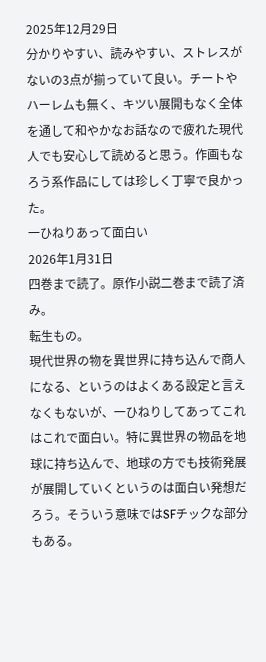2025年12月29日
分かりやすい、読みやすい、ストレスがないの3点が揃っていて良い。チートやハーレムも無く、キツい展開もなく全体を通して和やかなお話なので疲れた現代人でも安心して読めると思う。作画もなろう系作品にしては珍しく丁寧で良かった。
一ひねりあって面白い
2026年1月31日
四巻まで読了。原作小説二巻まで読了済み。
転生もの。
現代世界の物を異世界に持ち込んで商人になる、というのはよくある設定と言えなくもないが、一ひねりしてあってこれはこれで面白い。特に異世界の物品を地球に持ち込んで、地球の方でも技術発展が展開していくというのは面白い発想だろう。そういう意味ではSFチックな部分もある。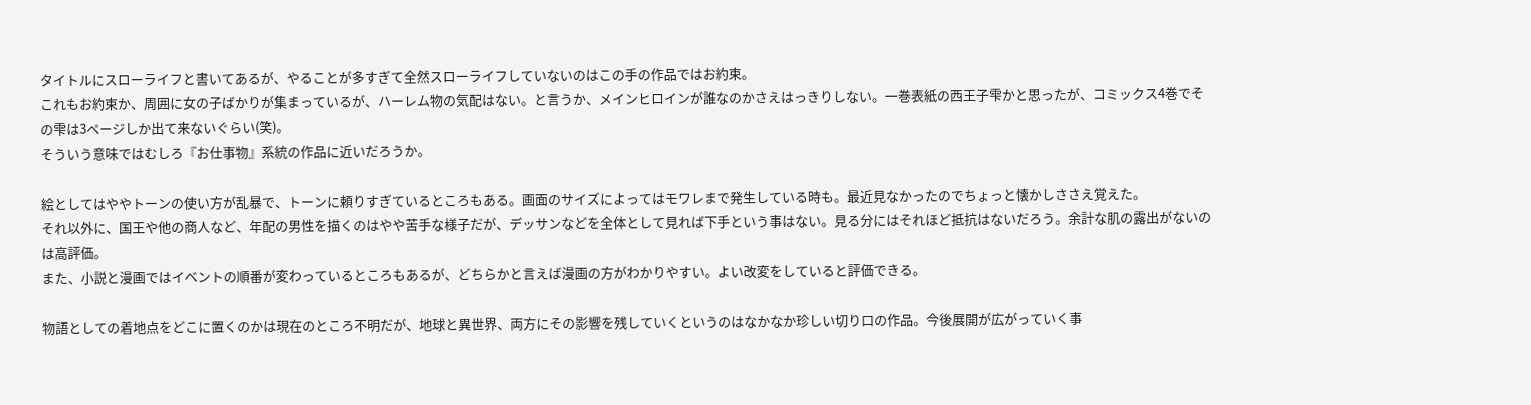タイトルにスローライフと書いてあるが、やることが多すぎて全然スローライフしていないのはこの手の作品ではお約束。
これもお約束か、周囲に女の子ばかりが集まっているが、ハーレム物の気配はない。と言うか、メインヒロインが誰なのかさえはっきりしない。一巻表紙の西王子雫かと思ったが、コミックス4巻でその雫は3ページしか出て来ないぐらい(笑)。
そういう意味ではむしろ『お仕事物』系統の作品に近いだろうか。

絵としてはややトーンの使い方が乱暴で、トーンに頼りすぎているところもある。画面のサイズによってはモワレまで発生している時も。最近見なかったのでちょっと懐かしささえ覚えた。
それ以外に、国王や他の商人など、年配の男性を描くのはやや苦手な様子だが、デッサンなどを全体として見れば下手という事はない。見る分にはそれほど抵抗はないだろう。余計な肌の露出がないのは高評価。
また、小説と漫画ではイベントの順番が変わっているところもあるが、どちらかと言えば漫画の方がわかりやすい。よい改変をしていると評価できる。

物語としての着地点をどこに置くのかは現在のところ不明だが、地球と異世界、両方にその影響を残していくというのはなかなか珍しい切り口の作品。今後展開が広がっていく事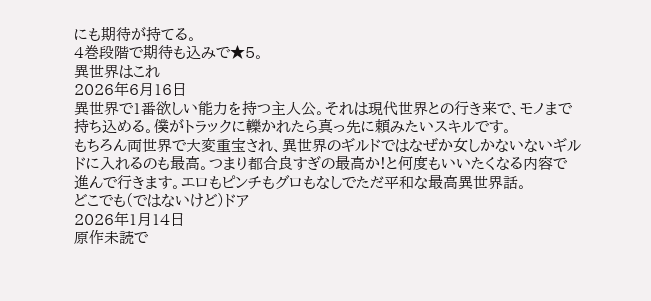にも期待が持てる。
4巻段階で期待も込みで★5。
異世界はこれ
2026年6月16日
異世界で1番欲しい能力を持つ主人公。それは現代世界との行き来で、モノまで持ち込める。僕がトラックに轢かれたら真っ先に頼みたいスキルです。
もちろん両世界で大変重宝され、異世界のギルドではなぜか女しかないないギルドに入れるのも最高。つまり都合良すぎの最高か!と何度もいいたくなる内容で進んで行きます。エロもピンチもグロもなしでただ平和な最高異世界話。
どこでも(ではないけど)ドア
2026年1月14日
原作未読で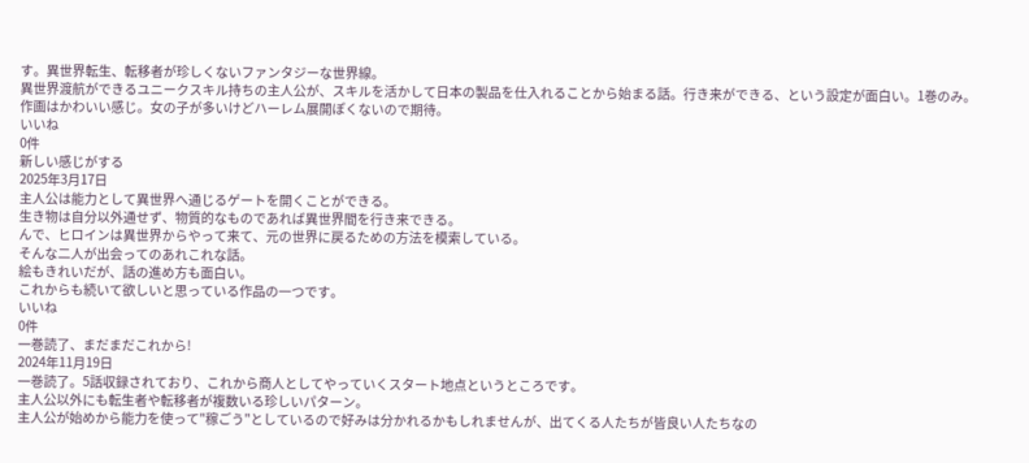す。異世界転生、転移者が珍しくないファンタジーな世界線。
異世界渡航ができるユニークスキル持ちの主人公が、スキルを活かして日本の製品を仕入れることから始まる話。行き来ができる、という設定が面白い。1巻のみ。
作画はかわいい感じ。女の子が多いけどハーレム展開ぽくないので期待。
いいね
0件
新しい感じがする
2025年3月17日
主人公は能力として異世界へ通じるゲートを開くことができる。
生き物は自分以外通せず、物質的なものであれば異世界間を行き来できる。
んで、ヒロインは異世界からやって来て、元の世界に戻るための方法を模索している。
そんな二人が出会ってのあれこれな話。
絵もきれいだが、話の進め方も面白い。
これからも続いて欲しいと思っている作品の一つです。
いいね
0件
一巻読了、まだまだこれから!
2024年11月19日
一巻読了。5話収録されており、これから商人としてやっていくスタート地点というところです。
主人公以外にも転生者や転移者が複数いる珍しいパターン。
主人公が始めから能力を使って"稼ごう"としているので好みは分かれるかもしれませんが、出てくる人たちが皆良い人たちなの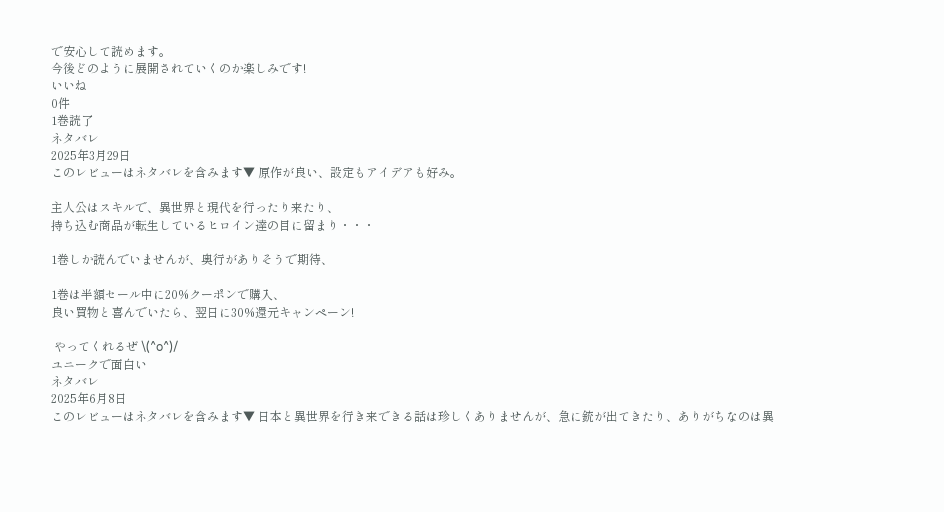で安心して読めます。
今後どのように展開されていくのか楽しみです!
いいね
0件
1巻読了
ネタバレ
2025年3月29日
このレビューはネタバレを含みます▼ 原作が良い、設定もアイデアも好み。

主人公はスキルで、異世界と現代を行ったり来たり、
持ち込む商品が転生しているヒロイン達の目に留まり・・・

1巻しか読んでいませんが、奥行がありそうで期待、

1巻は半額セール中に20%クーポンで購入、
良い買物と喜んでいたら、翌日に30%還元キャンペーン!

 やってくれるぜ \(^o^)/
ユニークで面白い
ネタバレ
2025年6月8日
このレビューはネタバレを含みます▼ 日本と異世界を行き来できる話は珍しくありませんが、急に銃が出てきたり、ありがちなのは異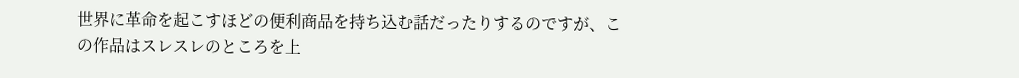世界に革命を起こすほどの便利商品を持ち込む話だったりするのですが、この作品はスレスレのところを上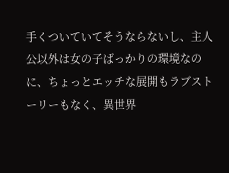手くついていてそうならないし、主人公以外は女の子ばっかりの環境なのに、ちょっとエッチな展開もラブストーリーもなく、異世界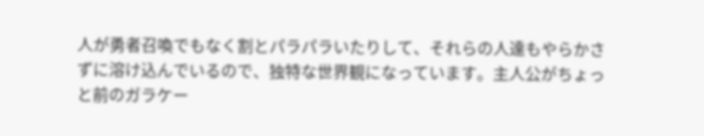人が勇者召喚でもなく割とパラパラいたりして、それらの人達もやらかさずに溶け込んでいるので、独特な世界観になっています。主人公がちょっと前のガラケー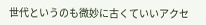世代というのも微妙に古くていいアクセ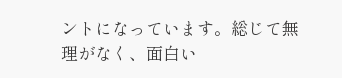ントになっています。総じて無理がなく、面白い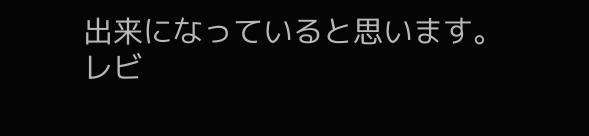出来になっていると思います。
レビ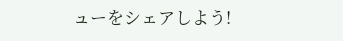ューをシェアしよう!